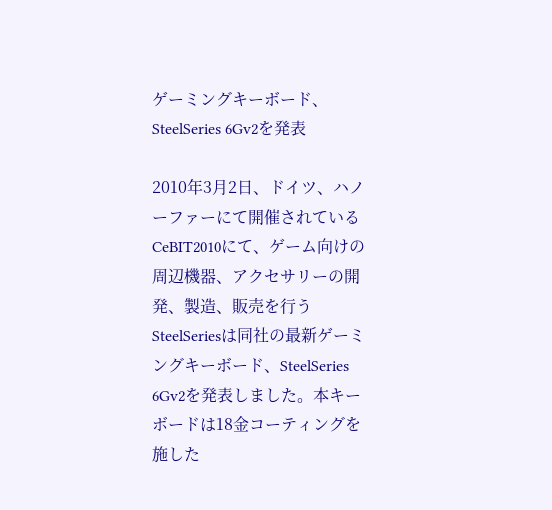ゲーミングキーボード、SteelSeries 6Gv2を発表

2010年3月2日、ドイツ、ハノーファーにて開催されているCeBIT2010にて、ゲーム向けの周辺機器、アクセサリーの開発、製造、販売を行うSteelSeriesは同社の最新ゲーミングキーボード、SteelSeries 6Gv2を発表しました。本キーボードは18金コーティングを施した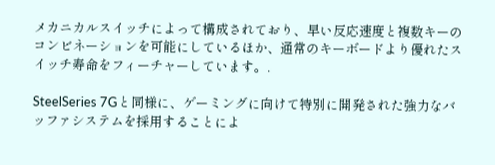メカニカルスイッチによって構成されており、早い反応速度と複数キーのコンビネーションを可能にしているほか、通常のキーボードより優れたスイッチ寿命をフィーチャーしています。.

SteelSeries 7Gと同様に、ゲーミングに向けて特別に開発された強力なバッファシステムを採用することによ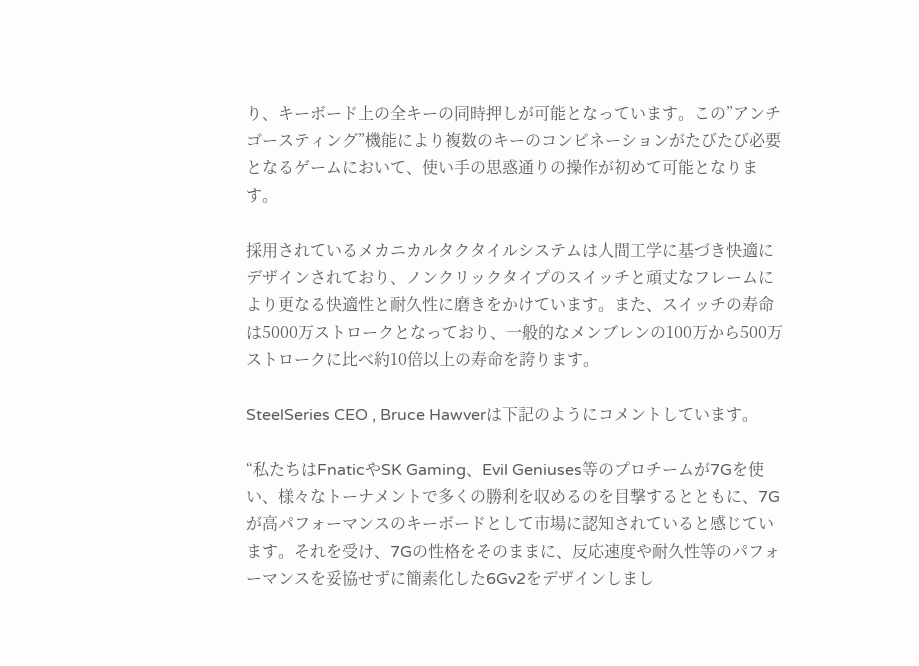り、キーボード上の全キーの同時押しが可能となっています。この”アンチゴースティング”機能により複数のキーのコンビネーションがたびたび必要となるゲームにおいて、使い手の思惑通りの操作が初めて可能となります。

採用されているメカニカルタクタイルシステムは人間工学に基づき快適にデザインされており、ノンクリックタイプのスイッチと頑丈なフレームにより更なる快適性と耐久性に磨きをかけています。また、スイッチの寿命は5000万ストロークとなっており、一般的なメンブレンの100万から500万ストロークに比べ約10倍以上の寿命を誇ります。

SteelSeries CEO , Bruce Hawverは下記のようにコメントしています。

“私たちはFnaticやSK Gaming、Evil Geniuses等のプロチームが7Gを使い、様々なトーナメントで多くの勝利を収めるのを目撃するとともに、7Gが高パフォーマンスのキーボードとして市場に認知されていると感じています。それを受け、7Gの性格をそのままに、反応速度や耐久性等のパフォーマンスを妥協せずに簡素化した6Gv2をデザインしまし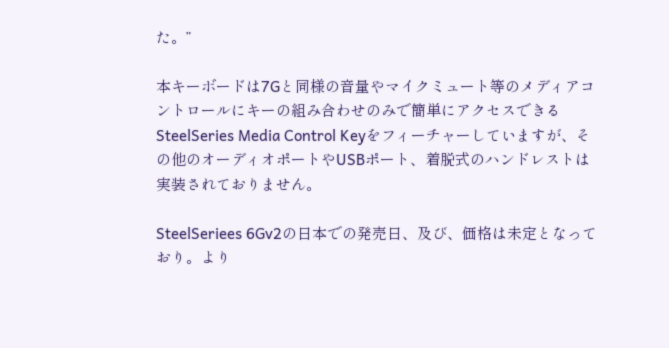た。”

本キーボードは7Gと同様の音量やマイクミュート等のメディアコントロールにキーの組み合わせのみで簡単にアクセスできるSteelSeries Media Control Keyをフィーチャーしていますが、その他のオーディオポートやUSBポート、着脱式のハンドレストは実装されておりません。

SteelSeriees 6Gv2の日本での発売日、及び、価格は未定となっており。より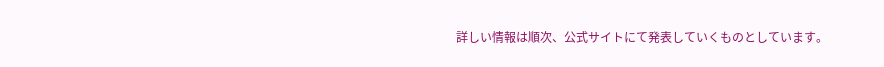詳しい情報は順次、公式サイトにて発表していくものとしています。